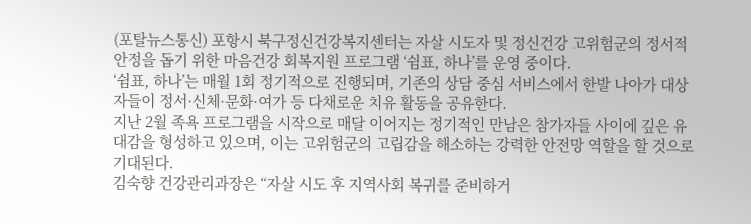(포탈뉴스통신) 포항시 북구정신건강복지센터는 자살 시도자 및 정신건강 고위험군의 정서적 안정을 돕기 위한 마음건강 회복지원 프로그램 ‘쉼표, 하나’를 운영 중이다.
‘쉼표, 하나’는 매월 1회 정기적으로 진행되며, 기존의 상담 중심 서비스에서 한발 나아가 대상자들이 정서·신체·문화·여가 등 다채로운 치유 활동을 공유한다.
지난 2월 족욕 프로그램을 시작으로 매달 이어지는 정기적인 만남은 참가자들 사이에 깊은 유대감을 형성하고 있으며, 이는 고위험군의 고립감을 해소하는 강력한 안전망 역할을 할 것으로 기대된다.
김숙향 건강관리과장은 “자살 시도 후 지역사회 복귀를 준비하거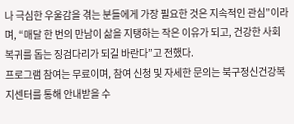나 극심한 우울감을 겪는 분들에게 가장 필요한 것은 지속적인 관심”이라며, “매달 한 번의 만남이 삶을 지탱하는 작은 이유가 되고, 건강한 사회 복귀를 돕는 징검다리가 되길 바란다”고 전했다.
프로그램 참여는 무료이며, 참여 신청 및 자세한 문의는 북구정신건강복지센터를 통해 안내받을 수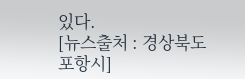있다.
[뉴스출처 : 경상북도 포항시]